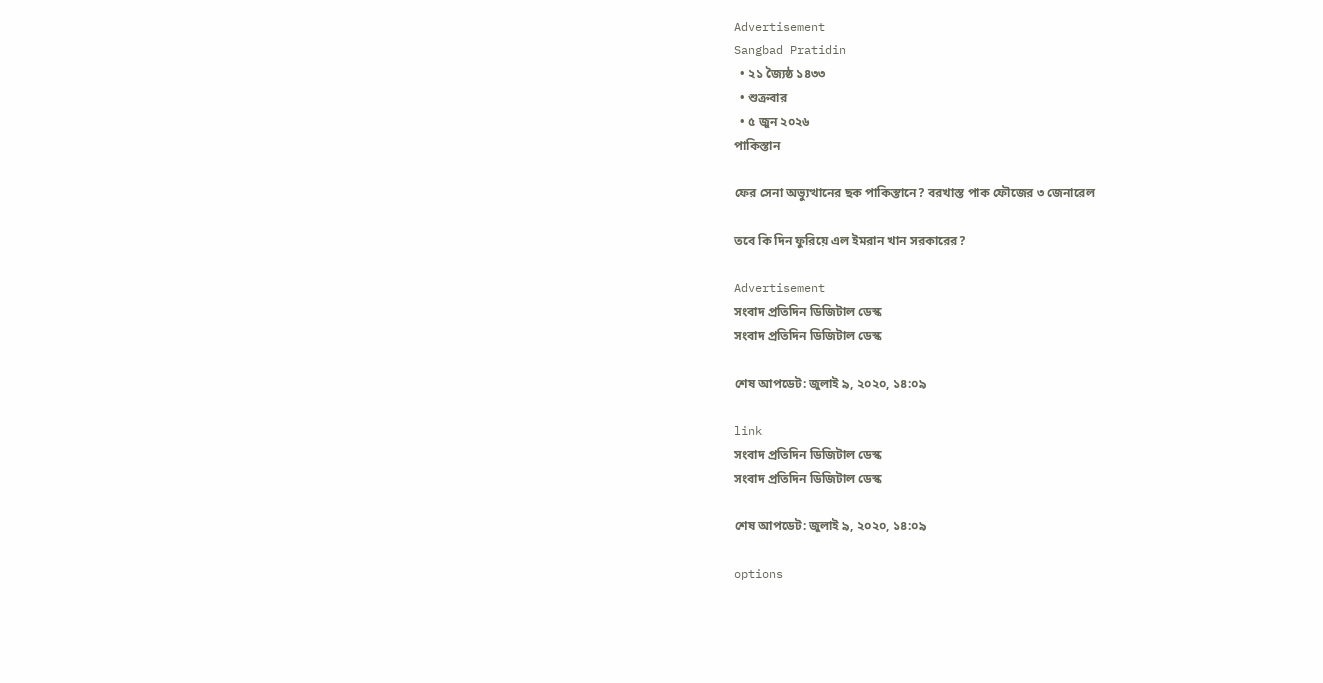Advertisement
Sangbad Pratidin
  • ২১ জ্যৈষ্ঠ ১৪৩৩
  • শুক্রবার
  • ৫ জুন ২০২৬
পাকিস্তান

ফের সেনা অভ্যুত্থানের ছক পাকিস্তানে? বরখাস্ত পাক ফৌজের ৩ জেনারেল

তবে কি দিন ফুরিয়ে এল ইমরান খান সরকারের?

Advertisement
সংবাদ প্রতিদিন ডিজিটাল ডেস্ক
সংবাদ প্রতিদিন ডিজিটাল ডেস্ক

শেষ আপডেট: জুলাই ৯, ২০২০, ১৪:০৯

link
সংবাদ প্রতিদিন ডিজিটাল ডেস্ক
সংবাদ প্রতিদিন ডিজিটাল ডেস্ক

শেষ আপডেট: জুলাই ৯, ২০২০, ১৪:০৯

options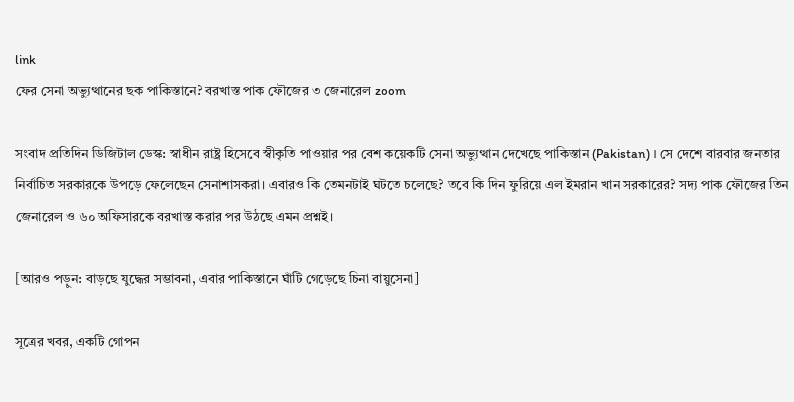link
ফের সেনা অভ্যুত্থানের ছক পাকিস্তানে? বরখাস্ত পাক ফৌজের ৩ জেনারেল zoom

সংবাদ প্রতিদিন ডিজিটাল ডেস্ক: স্বাধীন রাষ্ট্র হিসেবে স্বীকৃতি পাওয়ার পর বেশ কয়েকটি সেনা অভ্যুত্থান দেখেছে পাকিস্তান (Pakistan)। সে দেশে বারবার জনতার নির্বাচিত সরকারকে উপড়ে ফেলেছেন সেনাশাসকরা। এবারও কি তেমনটাই ঘটতে চলেছে? তবে কি দিন ফুরিয়ে এল ইমরান খান সরকারের? সদ্য পাক ফৌজের তিন জেনারেল ও ৬০ অফিসারকে বরখাস্ত করার পর উঠছে এমন প্রশ্নই।

[আরও পড়ুন: বাড়ছে যুদ্ধের সম্ভাবনা, এবার পাকিস্তানে ঘাঁটি গেড়েছে চিনা বায়ুসেনা]

সূত্রের খবর, একটি গোপন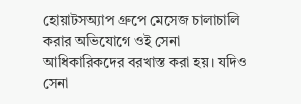হোয়াটসঅ্যাপ গ্রুপে মেসেজ চালাচালি করার অভিযোগে ওই সেনা আধিকারিকদের বরখাস্ত করা হয়। যদিও সেনা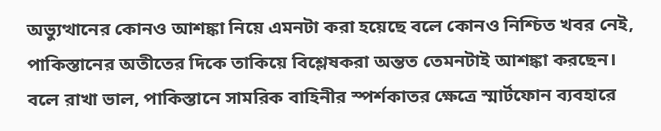অভ্যুত্থানের কোনও আশঙ্কা নিয়ে এমনটা করা হয়েছে বলে কোনও নিশ্চিত খবর নেই, পাকিস্তানের অতীতের দিকে তাকিয়ে বিশ্লেষকরা অন্তত তেমনটাই আশঙ্কা করছেন। বলে রাখা ভাল, পাকিস্তানে সামরিক বাহিনীর স্পর্শকাতর ক্ষেত্রে স্মার্টফোন ব্যবহারে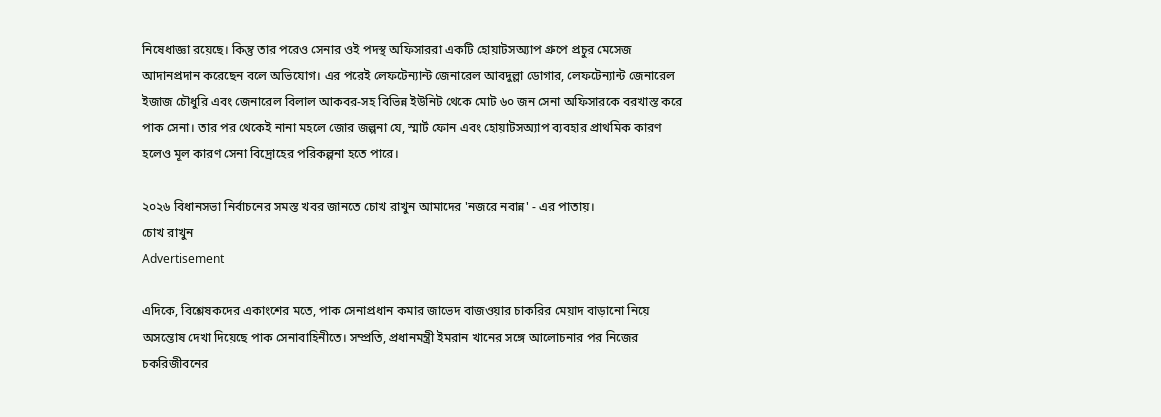নিষেধাজ্ঞা রয়েছে। কিন্তু তার পরেও সেনার ওই পদস্থ অফিসাররা একটি হোয়াটসঅ্যাপ গ্রুপে প্রচুর মেসেজ আদানপ্রদান করেছেন বলে অভিযোগ। এর পরেই লেফটেন্যান্ট জেনারেল আবদুল্লা ডোগার, লেফটেন্যান্ট জেনারেল ইজাজ চৌধুরি এবং জেনারেল বিলাল আকবর-সহ বিভিন্ন ইউনিট থেকে মোট ৬০ জন সেনা অফিসারকে বরখাস্ত করে পাক সেনা। তার পর থেকেই নানা মহলে জোর জল্পনা যে, স্মার্ট ফোন এবং হোয়াটসঅ্যাপ ব্যবহার প্রাথমিক কারণ হলেও মূল কারণ সেনা বিদ্রোহের পরিকল্পনা হতে পারে।

২০২৬ বিধানসভা নির্বাচনের সমস্ত খবর জানতে চোখ রাখুন আমাদের 'নজরে নবান্ন' - এর পাতায়।
চোখ রাখুন
Advertisement

এদিকে, বিশ্লেষকদের একাংশের মতে, পাক সেনাপ্রধান কমার জাভেদ বাজওয়ার চাকরির মেয়াদ বাড়ানো নিয়ে অসন্তোষ দেখা দিয়েছে পাক সেনাবাহিনীতে। সম্প্রতি, প্রধানমন্ত্রী ইমরান খানের সঙ্গে আলোচনার পর নিজের চকরিজীবনের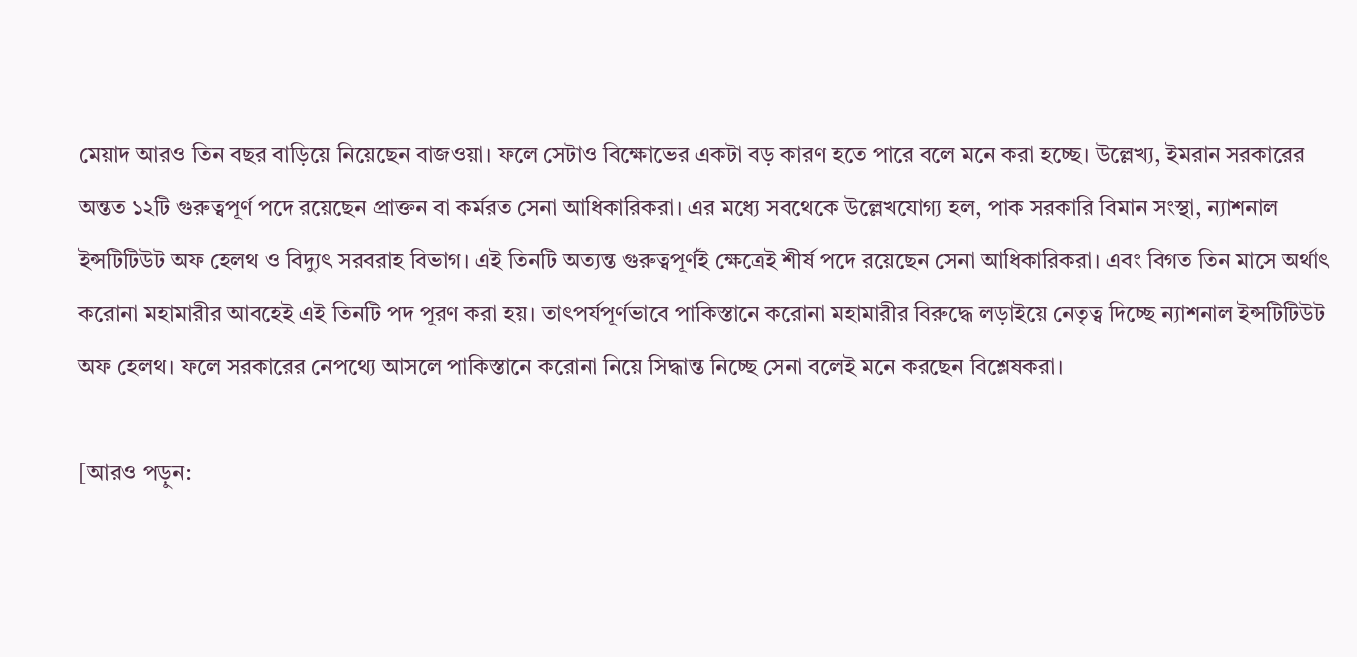মেয়াদ আরও তিন বছর বাড়িয়ে নিয়েছেন বাজওয়া। ফলে সেটাও বিক্ষোভের একটা বড় কারণ হতে পারে বলে মনে করা হচ্ছে। উল্লেখ্য, ইমরান সরকারের অন্তত ১২টি গুরুত্বপূর্ণ পদে রয়েছেন প্রাক্তন বা কর্মরত সেনা আধিকারিকরা। এর মধ্যে সবথেকে উল্লেখযোগ্য হল, পাক সরকারি বিমান সংস্থা, ন্যাশনাল ইন্সটিটিউট অফ হেলথ ও বিদ্যুৎ সরবরাহ বিভাগ। এই তিনটি অত্যন্ত গুরুত্বপূর্ণই ক্ষেত্রেই শীর্ষ পদে রয়েছেন সেনা আধিকারিকরা। এবং বিগত তিন মাসে অর্থাৎ করোনা মহামারীর আবহেই এই তিনটি পদ পূরণ করা হয়। তাৎপর্যপূর্ণভাবে পাকিস্তানে করোনা মহামারীর বিরুদ্ধে লড়াইয়ে নেতৃত্ব দিচ্ছে ন্যাশনাল ইন্সটিটিউট অফ হেলথ। ফলে সরকারের নেপথ্যে আসলে পাকিস্তানে করোনা নিয়ে সিদ্ধান্ত নিচ্ছে সেনা বলেই মনে করছেন বিশ্লেষকরা।

[আরও পড়ুন: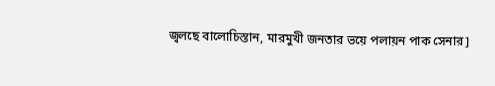জ্বলছে বালোচিস্তান, মারমুখী জনতার ভয়ে পলায়ন পাক সেনার]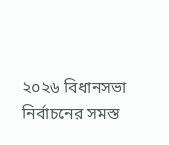২০২৬ বিধানসভা নির্বাচনের সমস্ত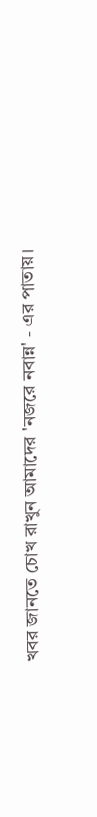খবর জানতে চোখ রাখুন আমাদের 'নজরে নবান্ন' - এর পাতায়।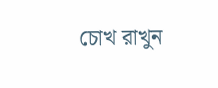চোখ রাখুন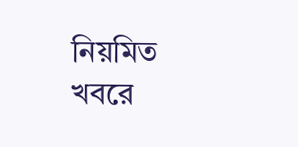নিয়মিত খবরে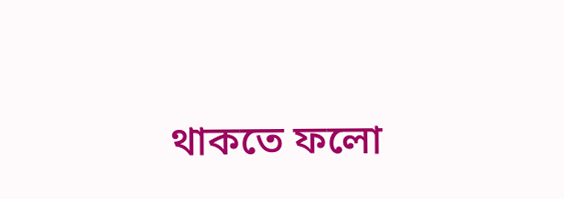থাকতে ফলো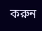করুন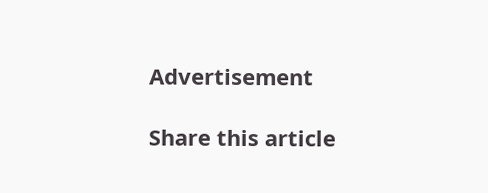Advertisement

Share this article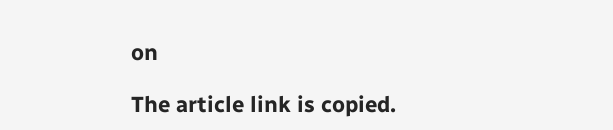on

The article link is copied.